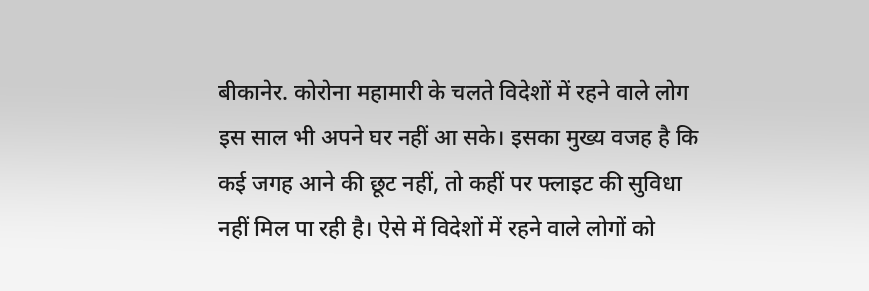बीकानेर. कोरोना महामारी के चलते विदेशों में रहने वाले लोग इस साल भी अपने घर नहीं आ सके। इसका मुख्य वजह है कि कई जगह आने की छूट नहीं, तो कहीं पर फ्लाइट की सुविधा नहीं मिल पा रही है। ऐसे में विदेशों में रहने वाले लोगों को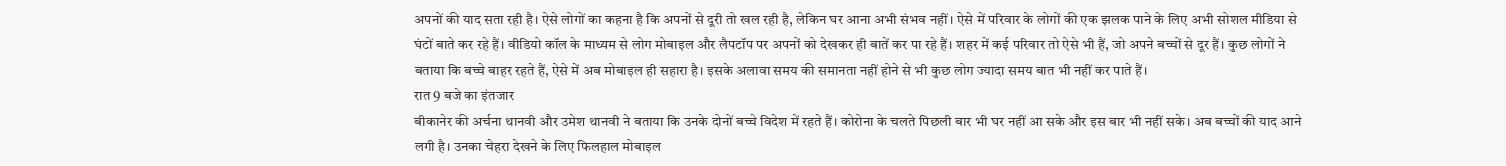अपनों की याद सता रही है। ऐसे लोगों का कहना है कि अपनों से दूरी तो खल रही है, लेकिन घर आना अभी संभव नहीं। ऐसे में परिवार के लोगों की एक झलक पाने के लिए अभी सोशल मीडिया से घंटों बाते कर रहे हैं। वीडियो कॉल के माध्यम से लोग मोबाइल और लैपटॉप पर अपनों को देखकर ही बातें कर पा रहे हैं। शहर में कई परिवार तो ऐसे भी हैं, जो अपने बच्चों से दूर हैं। कुछ लोगों ने बताया कि बच्चे बाहर रहते हैं, ऐसे में अब मोबाइल ही सहारा है। इसके अलावा समय की समानता नहीं होने से भी कुछ लोग ज्यादा समय बात भी नहीं कर पाते हैं।
रात 9 बजे का इंतजार
बीकानेर की अर्चना थानवी और उमेश थानवी ने बताया कि उनके दोनों बच्चे विदेश में रहते हैं। कोरोना के चलते पिछली बार भी घर नहीं आ सके और इस बार भी नहीं सके। अब बच्चों की याद आने लगी है। उनका चेहरा देखने के लिए फिलहाल मोबाइल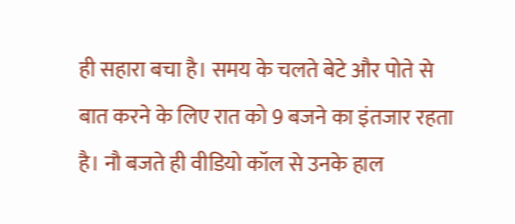ही सहारा बचा है। समय के चलते बेटे और पोते से बात करने के लिए रात को 9 बजने का इंतजार रहता है। नौ बजते ही वीडियो कॉल से उनके हाल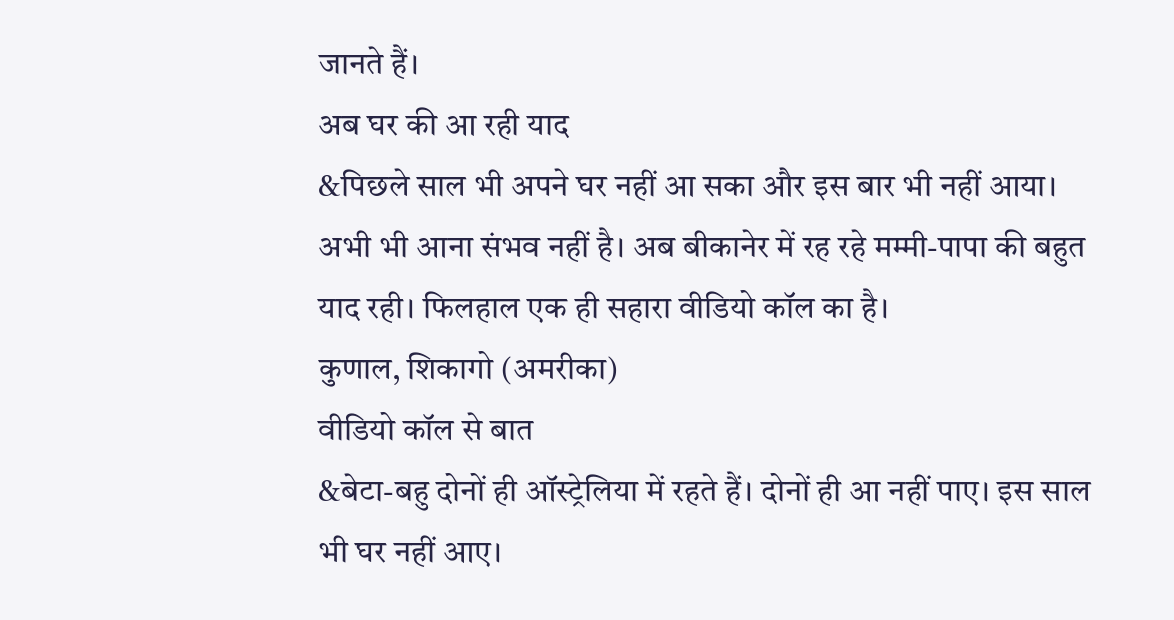जानते हैं।
अब घर की आ रही याद
&पिछले साल भी अपने घर नहीं आ सका और इस बार भी नहीं आया। अभी भी आना संभव नहीं है। अब बीकानेर में रह रहे मम्मी-पापा की बहुत याद रही। फिलहाल एक ही सहारा वीडियो कॉल का है।
कुणाल, शिकागो (अमरीका)
वीडियो कॉल से बात
&बेटा-बहु दोनों ही ऑस्ट्रेलिया में रहते हैं। दोनों ही आ नहीं पाए। इस साल भी घर नहीं आए।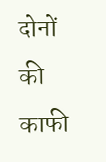दोनों की काफी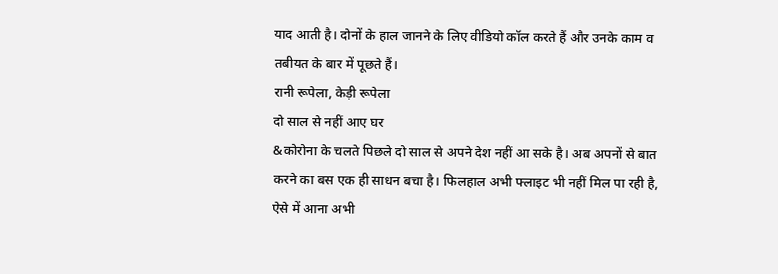याद आती है। दोनों के हाल जानने के लिए वीडियो कॉल करते हैं और उनके काम व तबीयत के बार में पूछते हैं।
रानी रूपेला, केड़ी रूपेला
दो साल से नहीं आए घर
&कोरोना के चलते पिछले दो साल से अपने देश नहीं आ सके है। अब अपनों से बात करने का बस एक ही साधन बचा है। फिलहाल अभी फ्लाइट भी नहीं मिल पा रही है, ऐसे में आना अभी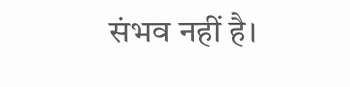संभव नहीं है।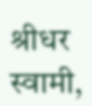श्रीधर स्वामी,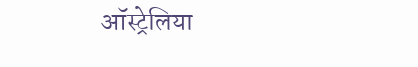ऑस्ट्रेलिया